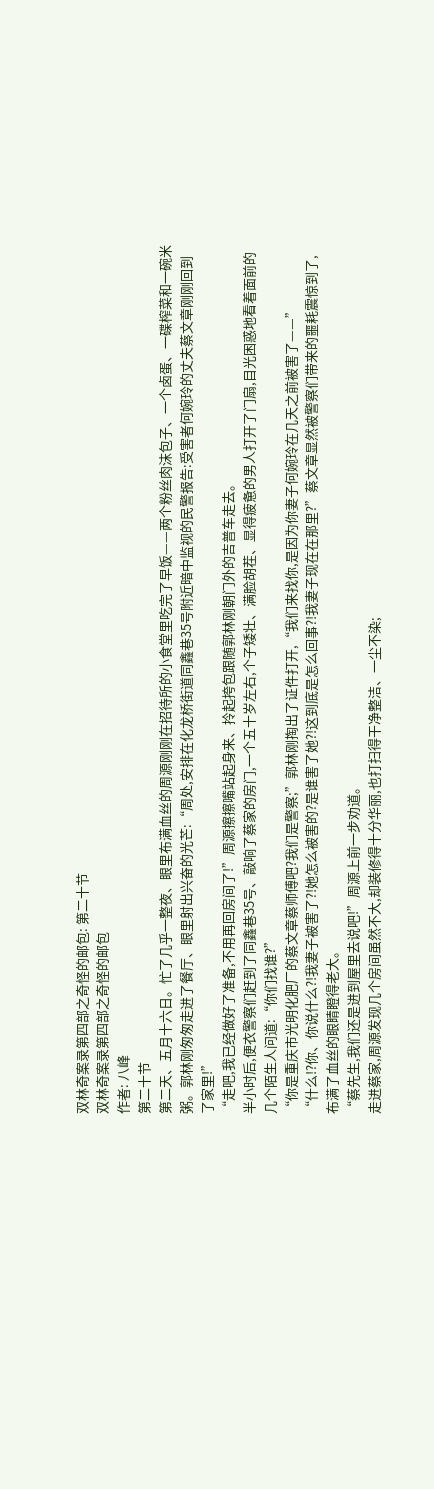双林奇案录第四部之奇怪的邮包: 第二十节
双林奇案录第四部之奇怪的邮包
作者: 八峰
第二十节
第二天、五月十六日。忙了几乎一整夜、眼里布满血丝的周源刚刚在招待所的小食堂里吃完了早饭——两个粉丝肉沫包子、一个卤蛋、一碟榨菜和一碗米粥。郭林刚匆匆走进了餐厅、眼里射出兴奋的光芒:“周处,安排在化龙桥街道同鑫巷35号附近暗中监视的民警报告:受害者何婉玲的丈夫蔡文章刚刚回到了家里!”
“走吧,我已经做好了准备,不用再回房间了!”周源擦擦嘴站起身来、拎起挎包跟随郭林刚朝门外的吉普车走去。
半小时后,便衣警察们赶到了同鑫巷35号、敲响了蔡家的房门,一个五十岁左右,个子矮壮、满脸胡茬、显得疲惫的男人打开了门扇,目光困惑地看着面前的几个陌生人问道:“你们找谁?”
“你是重庆市光明化肥厂的蔡文章蔡师傅吧?我们是警察;”郭林刚掏出了证件打开,“我们来找你,是因为你妻子何婉玲在几天之前被害了——”
“什么!?你、你说什么?!我妻子被害了?!她怎么被害的?是谁害了她?!这到底是怎么回事?!我妻子现在在那里?”蔡文章显然被警察们带来的噩耗震惊到了,布满了血丝的眼睛瞪得老大。
“蔡先生,我们还是进到屋里去说吧!”周源上前一步劝道。
走进蔡家,周源发现几个房间虽然不大,却装修得十分华丽,也打扫得干净整洁、一尘不染;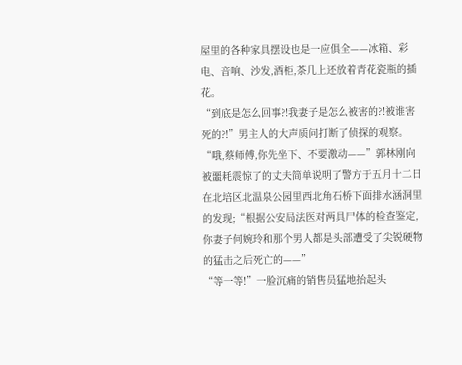屋里的各种家具摆设也是一应俱全——冰箱、彩电、音响、沙发,酒柜,茶几上还放着青花瓷瓶的插花。
“到底是怎么回事?!我妻子是怎么被害的?!被谁害死的?!”男主人的大声质问打断了侦探的观察。
“哦,蔡师傅,你先坐下、不要激动——”郭林刚向被噩耗震惊了的丈夫简单说明了警方于五月十二日在北培区北温泉公园里西北角石桥下面排水涵洞里的发现;“根据公安局法医对两具尸体的检查鉴定,你妻子何婉玲和那个男人都是头部遭受了尖锐硬物的猛击之后死亡的——”
“等一等!”一脸沉痛的销售员猛地抬起头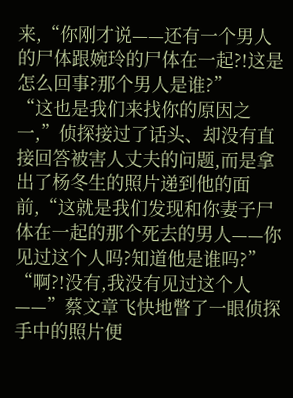来,“你刚才说——还有一个男人的尸体跟婉玲的尸体在一起?!这是怎么回事?那个男人是谁?”
“这也是我们来找你的原因之一,”侦探接过了话头、却没有直接回答被害人丈夫的问题,而是拿出了杨冬生的照片递到他的面前,“这就是我们发现和你妻子尸体在一起的那个死去的男人——你见过这个人吗?知道他是谁吗?”
“啊?!没有,我没有见过这个人——”蔡文章飞快地瞥了一眼侦探手中的照片便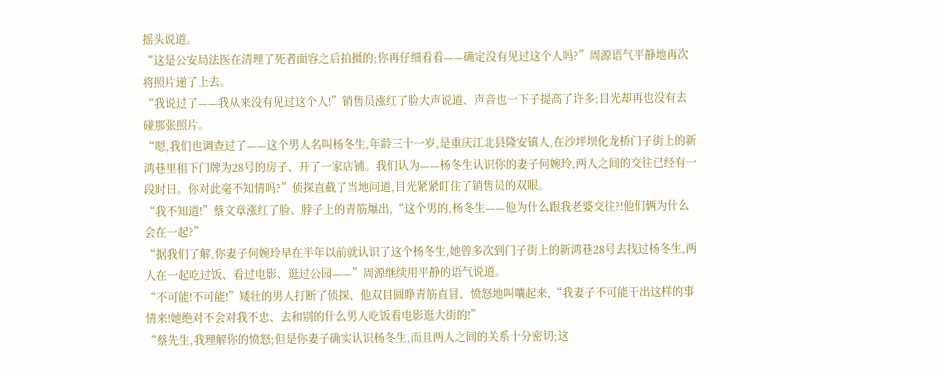摇头说道。
“这是公安局法医在清理了死者面容之后拍摄的;你再仔细看看——确定没有见过这个人吗?”周源语气平静地再次将照片递了上去。
“我说过了——我从来没有见过这个人!”销售员涨红了脸大声说道、声音也一下子提高了许多;目光却再也没有去碰那张照片。
“嗯,我们也调查过了——这个男人名叫杨冬生,年龄三十一岁,是重庆江北县隆安镇人,在沙坪坝化龙桥门子街上的新鸿巷里租下门牌为28号的房子、开了一家店铺。我们认为——杨冬生认识你的妻子何婉玲,两人之间的交往已经有一段时日。你对此毫不知情吗?”侦探直截了当地问道,目光紧紧盯住了销售员的双眼。
“我不知道!”蔡文章涨红了脸、脖子上的青筋爆出,“这个男的,杨冬生——他为什么跟我老婆交往?!他们俩为什么会在一起?”
“据我们了解,你妻子何婉玲早在半年以前就认识了这个杨冬生,她曾多次到门子街上的新鸿巷28号去找过杨冬生,两人在一起吃过饭、看过电影、逛过公园——”周源继续用平静的语气说道。
“不可能!不可能!”矮壮的男人打断了侦探、他双目圆睁青筋直冒、愤怒地叫嚷起来,“我妻子不可能干出这样的事情来!她绝对不会对我不忠、去和别的什么男人吃饭看电影逛大街的!”
“蔡先生,我理解你的愤怒;但是你妻子确实认识杨冬生,而且两人之间的关系十分密切;这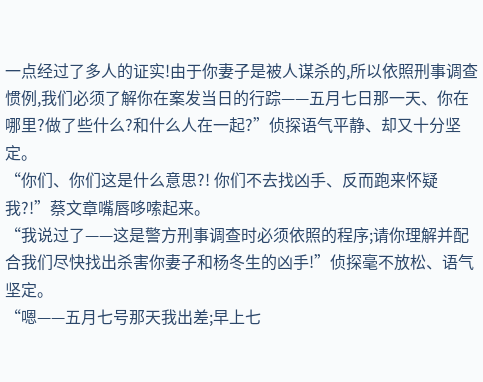一点经过了多人的证实!由于你妻子是被人谋杀的,所以依照刑事调查惯例,我们必须了解你在案发当日的行踪——五月七日那一天、你在哪里?做了些什么?和什么人在一起?”侦探语气平静、却又十分坚定。
“你们、你们这是什么意思?! 你们不去找凶手、反而跑来怀疑我?!”蔡文章嘴唇哆嗦起来。
“我说过了——这是警方刑事调查时必须依照的程序;请你理解并配合我们尽快找出杀害你妻子和杨冬生的凶手!”侦探毫不放松、语气坚定。
“嗯——五月七号那天我出差;早上七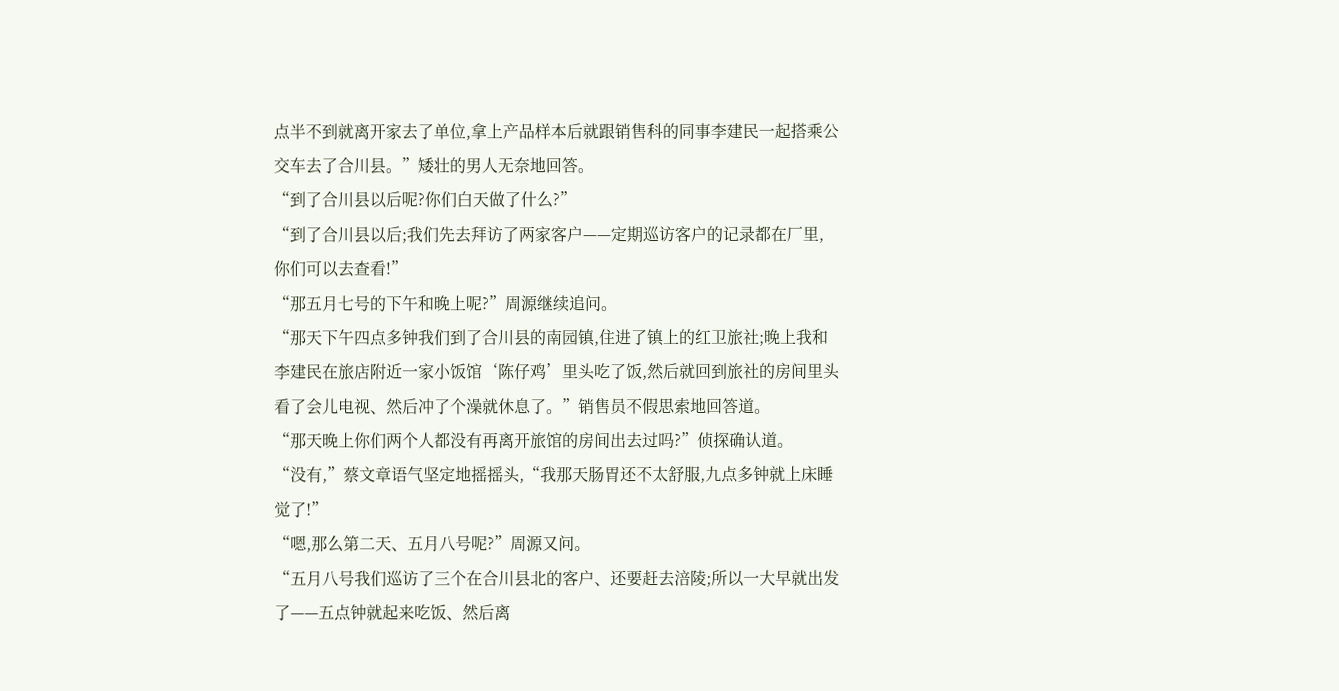点半不到就离开家去了单位,拿上产品样本后就跟销售科的同事李建民一起搭乘公交车去了合川县。”矮壮的男人无奈地回答。
“到了合川县以后呢?你们白天做了什么?”
“到了合川县以后;我们先去拜访了两家客户——定期巡访客户的记录都在厂里,你们可以去查看!”
“那五月七号的下午和晚上呢?”周源继续追问。
“那天下午四点多钟我们到了合川县的南园镇,住进了镇上的红卫旅社;晚上我和李建民在旅店附近一家小饭馆‘陈仔鸡’里头吃了饭,然后就回到旅社的房间里头看了会儿电视、然后冲了个澡就休息了。”销售员不假思索地回答道。
“那天晚上你们两个人都没有再离开旅馆的房间出去过吗?”侦探确认道。
“没有,”蔡文章语气坚定地摇摇头,“我那天肠胃还不太舒服,九点多钟就上床睡觉了!”
“嗯,那么第二天、五月八号呢?”周源又问。
“五月八号我们巡访了三个在合川县北的客户、还要赶去涪陵;所以一大早就出发了——五点钟就起来吃饭、然后离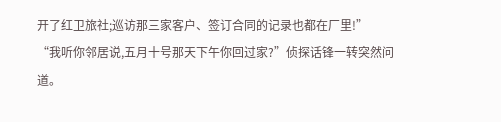开了红卫旅社;巡访那三家客户、签订合同的记录也都在厂里!”
“我听你邻居说,五月十号那天下午你回过家?”侦探话锋一转突然问道。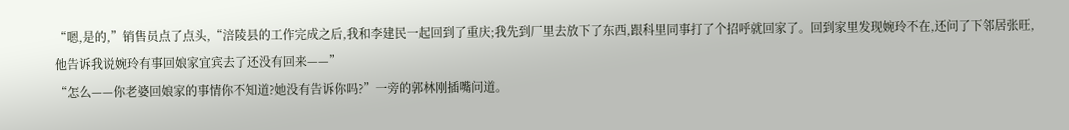“嗯,是的,”销售员点了点头,“涪陵县的工作完成之后,我和李建民一起回到了重庆;我先到厂里去放下了东西,跟科里同事打了个招呼就回家了。回到家里发现婉玲不在,还问了下邻居张旺,他告诉我说婉玲有事回娘家宜宾去了还没有回来——”
“怎么——你老婆回娘家的事情你不知道?她没有告诉你吗?”一旁的郭林刚插嘴问道。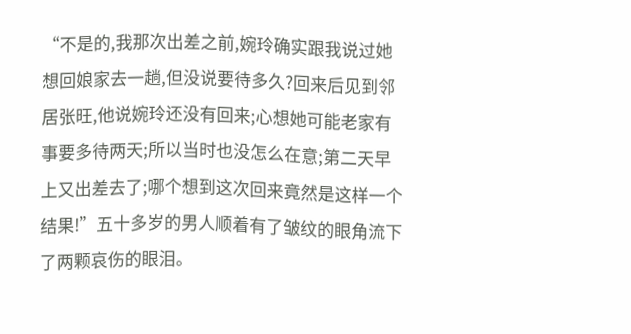“不是的,我那次出差之前,婉玲确实跟我说过她想回娘家去一趟,但没说要待多久?回来后见到邻居张旺,他说婉玲还没有回来;心想她可能老家有事要多待两天;所以当时也没怎么在意;第二天早上又出差去了;哪个想到这次回来竟然是这样一个结果!”五十多岁的男人顺着有了皱纹的眼角流下了两颗哀伤的眼泪。